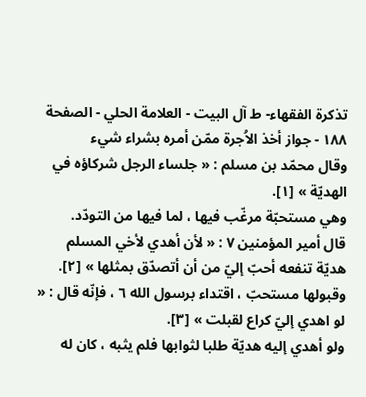تذكرة الفقهاء- ط آل البيت - العلامة الحلي - الصفحة ١٨٨ - جواز أخذ الاُجرة ممّن أمره بشراء شيء
وقال محمّد بن مسلم : « جلساء الرجل شركاؤه في الهديّة » [١].
وهي مستحبّة مرغّب فيها ، لما فيها من التودّد.
قال أمير المؤمنين ٧ : « لأن أهدي لأخي المسلم هديّة تنفعه أحبّ إليّ من أن أتصدّق بمثلها » [٢].
وقبولها مستحبّ ، اقتداء برسول الله ٦ ، فإنّه قال : « لو اهدي إليّ كراع لقبلت » [٣].
ولو أهدي إليه هديّة طلبا لثوابها فلم يثبه ، كان له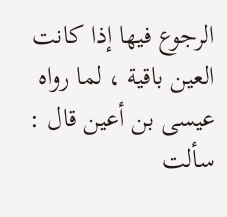الرجوع فيها إذا كانت العين باقية ، لما رواه عيسى بن أعين قال : سألت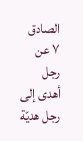الصادق ٧ عن رجل أهدى إلى رجل هديّة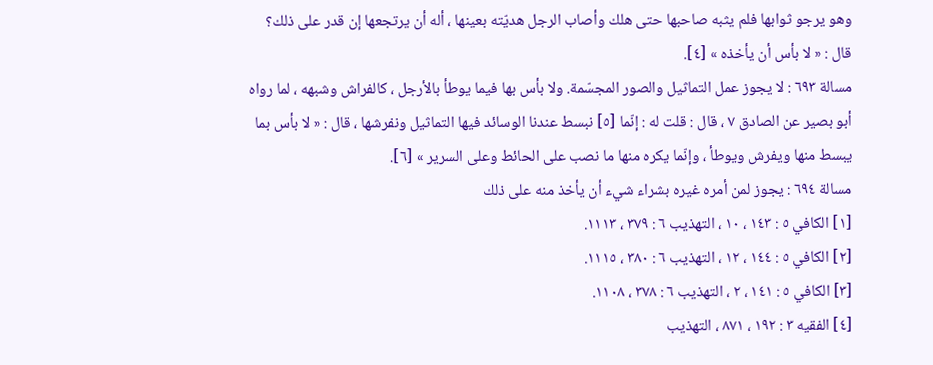وهو يرجو ثوابها فلم يثبه صاحبها حتى هلك وأصاب الرجل هديّته بعينها ، أله أن يرتجعها إن قدر على ذلك؟ قال : « لا بأس أن يأخذه » [٤].
مسالة ٦٩٣ : لا يجوز عمل التماثيل والصور المجسّمة. ولا بأس بها فيما يوطأ بالأرجل ، كالفراش وشبهه ، لما رواه أبو بصير عن الصادق ٧ ، قال : قلت له : إنّما [٥] نبسط عندنا الوسائد فيها التماثيل ونفرشها ، قال : « لا بأس بما يبسط منها ويفرش ويوطأ ، وإنّما يكره منها ما نصب على الحائط وعلى السرير » [٦].
مسالة ٦٩٤ : يجوز لمن أمره غيره بشراء شيء أن يأخذ منه على ذلك
[١] الكافي ٥ : ١٤٣ ، ١٠ ، التهذيب ٦ : ٣٧٩ ، ١١١٣.
[٢] الكافي ٥ : ١٤٤ ، ١٢ ، التهذيب ٦ : ٣٨٠ ، ١١١٥.
[٣] الكافي ٥ : ١٤١ ، ٢ ، التهذيب ٦ : ٣٧٨ ، ١١٠٨.
[٤] الفقيه ٣ : ١٩٢ ، ٨٧١ ، التهذيب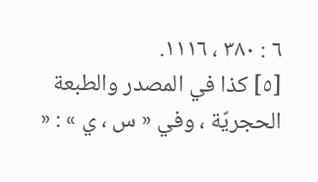٦ : ٣٨٠ ، ١١١٦.
[٥] كذا في المصدر والطبعة الحجريّة ، وفي « س ، ي » : «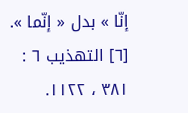إنّا » بدل « إنّما ».
[٦] التهذيب ٦ : ٣٨١ ، ١١٢٢.